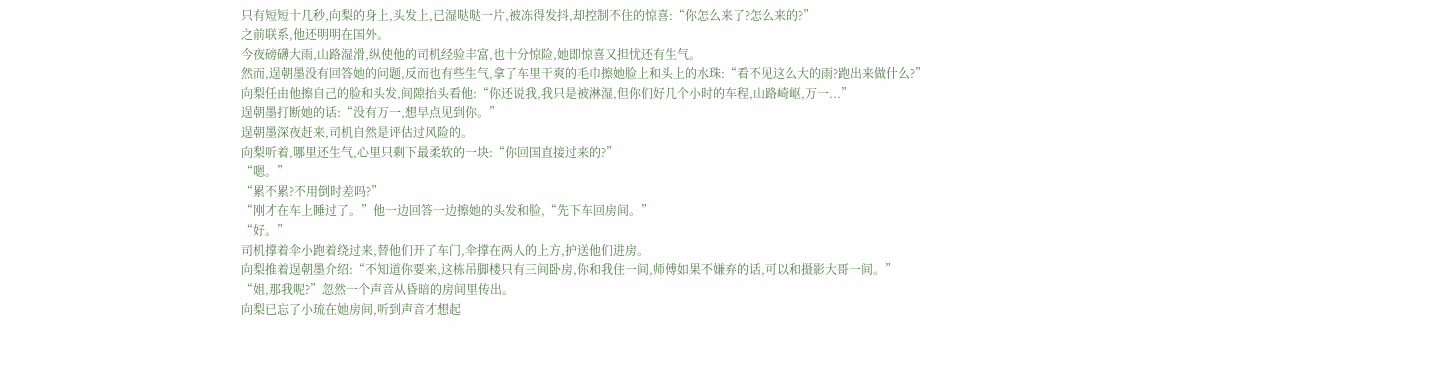只有短短十几秒,向梨的身上,头发上,已湿哒哒一片,被冻得发抖,却控制不住的惊喜:“你怎么来了?怎么来的?”
之前联系,他还明明在国外。
今夜磅礴大雨,山路湿滑,纵使他的司机经验丰富,也十分惊险,她即惊喜又担忧还有生气。
然而,逞朝墨没有回答她的问题,反而也有些生气,拿了车里干爽的毛巾擦她脸上和头上的水珠:“看不见这么大的雨?跑出来做什么?”
向梨任由他擦自己的脸和头发,间隙抬头看他:“你还说我,我只是被淋湿,但你们好几个小时的车程,山路崎岖,万一...”
逞朝墨打断她的话:“没有万一,想早点见到你。”
逞朝墨深夜赶来,司机自然是评估过风险的。
向梨听着,哪里还生气,心里只剩下最柔软的一块:“你回国直接过来的?”
“嗯。”
“累不累?不用倒时差吗?”
“刚才在车上睡过了。”他一边回答一边擦她的头发和脸,“先下车回房间。”
“好。”
司机撑着伞小跑着绕过来,替他们开了车门,伞撑在两人的上方,护送他们进房。
向梨推着逞朝墨介绍:“不知道你要来,这栋吊脚楼只有三间卧房,你和我住一间,师傅如果不嫌弃的话,可以和摄影大哥一间。”
“姐,那我呢?”忽然一个声音从昏暗的房间里传出。
向梨已忘了小琉在她房间,听到声音才想起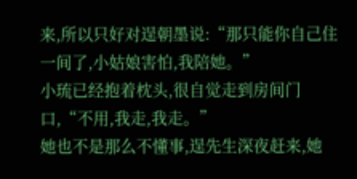来,所以只好对逞朝墨说:“那只能你自己住一间了,小姑娘害怕,我陪她。”
小琉已经抱着枕头,很自觉走到房间门口,“不用,我走,我走。”
她也不是那么不懂事,逞先生深夜赶来,她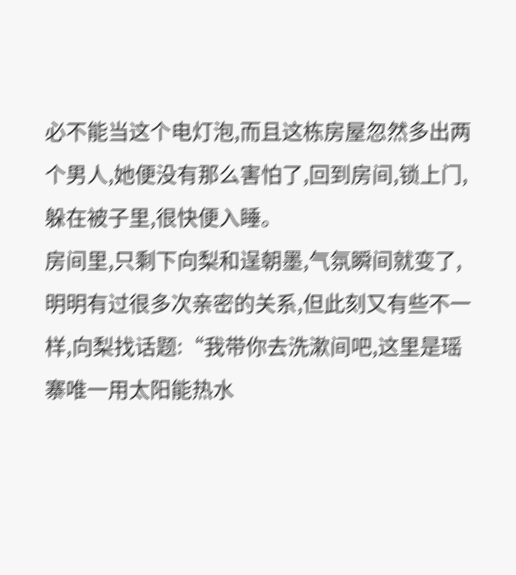必不能当这个电灯泡,而且这栋房屋忽然多出两个男人,她便没有那么害怕了,回到房间,锁上门,躲在被子里,很快便入睡。
房间里,只剩下向梨和逞朝墨,气氛瞬间就变了,明明有过很多次亲密的关系,但此刻又有些不一样,向梨找话题:“我带你去洗漱间吧,这里是瑶寨唯一用太阳能热水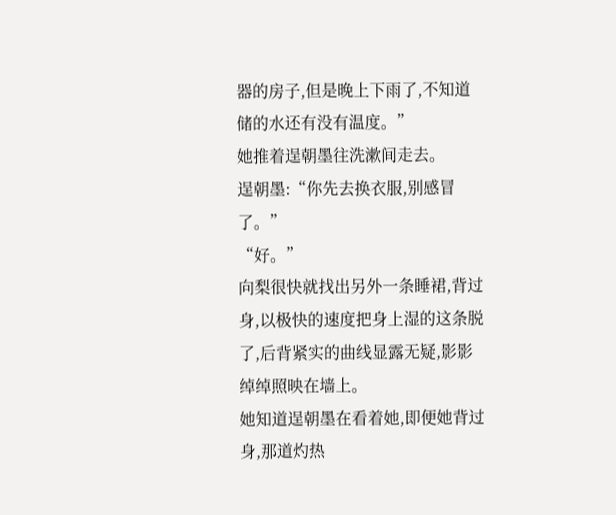器的房子,但是晚上下雨了,不知道储的水还有没有温度。”
她推着逞朝墨往洗漱间走去。
逞朝墨:“你先去换衣服,别感冒了。”
“好。”
向梨很快就找出另外一条睡裙,背过身,以极快的速度把身上湿的这条脱了,后背紧实的曲线显露无疑,影影绰绰照映在墙上。
她知道逞朝墨在看着她,即便她背过身,那道灼热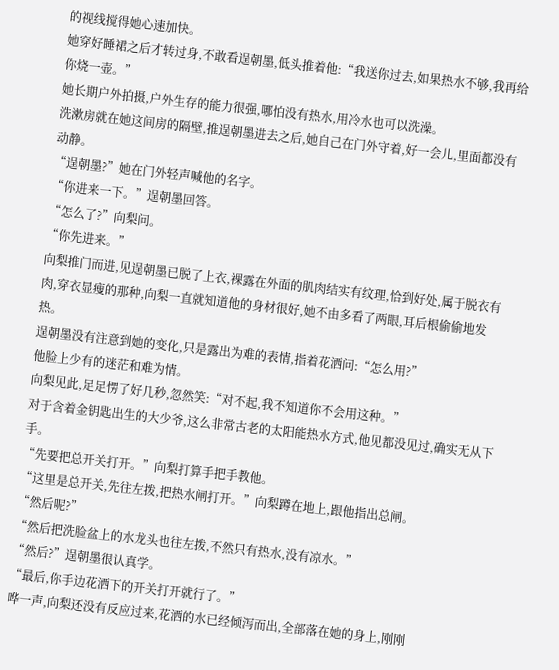的视线搅得她心速加快。
她穿好睡裙之后才转过身,不敢看逞朝墨,低头推着他:“我送你过去,如果热水不够,我再给你烧一壶。”
她长期户外拍摄,户外生存的能力很强,哪怕没有热水,用冷水也可以洗澡。
洗漱房就在她这间房的隔壁,推逞朝墨进去之后,她自己在门外守着,好一会儿,里面都没有动静。
“逞朝墨?”她在门外轻声喊他的名字。
“你进来一下。”逞朝墨回答。
“怎么了?”向梨问。
“你先进来。”
向梨推门而进,见逞朝墨已脱了上衣,裸露在外面的肌肉结实有纹理,恰到好处,属于脱衣有肉,穿衣显瘦的那种,向梨一直就知道他的身材很好,她不由多看了两眼,耳后根偷偷地发热。
逞朝墨没有注意到她的变化,只是露出为难的表情,指着花洒问:“怎么用?”
他脸上少有的迷茫和难为情。
向梨见此,足足愣了好几秒,忽然笑:“对不起,我不知道你不会用这种。”
对于含着金钥匙出生的大少爷,这么非常古老的太阳能热水方式,他见都没见过,确实无从下手。
“先要把总开关打开。”向梨打算手把手教他。
“这里是总开关,先往左拨,把热水闸打开。”向梨蹲在地上,跟他指出总闸。
“然后呢?”
“然后把洗脸盆上的水龙头也往左拨,不然只有热水,没有凉水。”
“然后?”逞朝墨很认真学。
“最后,你手边花洒下的开关打开就行了。”
哗一声,向梨还没有反应过来,花洒的水已经倾泻而出,全部落在她的身上,刚刚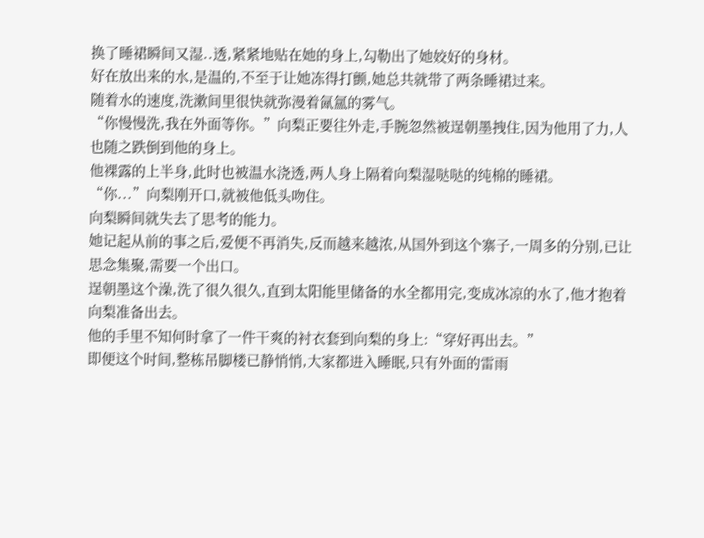换了睡裙瞬间又湿..透,紧紧地贴在她的身上,勾勒出了她姣好的身材。
好在放出来的水,是温的,不至于让她冻得打颤,她总共就带了两条睡裙过来。
随着水的速度,洗漱间里很快就弥漫着氤氲的雾气。
“你慢慢洗,我在外面等你。”向梨正要往外走,手腕忽然被逞朝墨拽住,因为他用了力,人也随之跌倒到他的身上。
他裸露的上半身,此时也被温水浇透,两人身上隔着向梨湿哒哒的纯棉的睡裙。
“你...”向梨刚开口,就被他低头吻住。
向梨瞬间就失去了思考的能力。
她记起从前的事之后,爱便不再消失,反而越来越浓,从国外到这个寨子,一周多的分别,已让思念集聚,需要一个出口。
逞朝墨这个澡,洗了很久很久,直到太阳能里储备的水全都用完,变成冰凉的水了,他才抱着向梨准备出去。
他的手里不知何时拿了一件干爽的衬衣套到向梨的身上:“穿好再出去。”
即便这个时间,整栋吊脚楼已静悄悄,大家都进入睡眠,只有外面的雷雨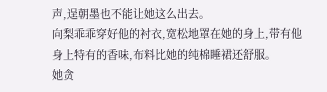声,逞朝墨也不能让她这么出去。
向梨乖乖穿好他的衬衣,宽松地罩在她的身上,带有他身上特有的香味,布料比她的纯棉睡裙还舒服。
她贪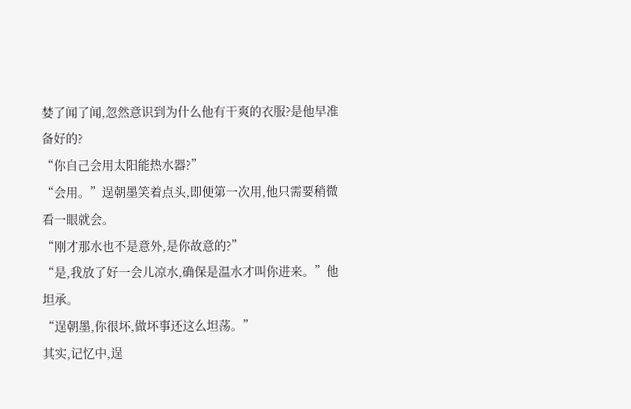婪了闻了闻,忽然意识到为什么他有干爽的衣服?是他早准备好的?
“你自己会用太阳能热水器?”
“会用。”逞朝墨笑着点头,即便第一次用,他只需要稍微看一眼就会。
“刚才那水也不是意外,是你故意的?”
“是,我放了好一会儿凉水,确保是温水才叫你进来。”他坦承。
“逞朝墨,你很坏,做坏事还这么坦荡。”
其实,记忆中,逞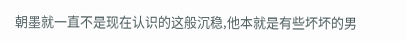朝墨就一直不是现在认识的这般沉稳,他本就是有些坏坏的男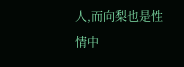人,而向梨也是性情中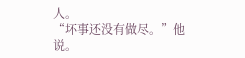人。
“坏事还没有做尽。”他说。